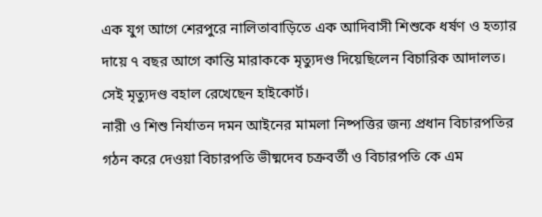এক যুগ আগে শেরপুরে নালিতাবাড়িতে এক আদিবাসী শিশুকে ধর্ষণ ও হত্যার দায়ে ৭ বছর আগে কান্তি মারাককে মৃত্যুদণ্ড দিয়েছিলেন বিচারিক আদালত। সেই মৃত্যুদণ্ড বহাল রেখেছেন হাইকোর্ট।
নারী ও শিশু নির্যাতন দমন আইনের মামলা নিষ্পত্তির জন্য প্রধান বিচারপতির গঠন করে দেওয়া বিচারপতি ভীষ্মদেব চক্রবর্তী ও বিচারপতি কে এম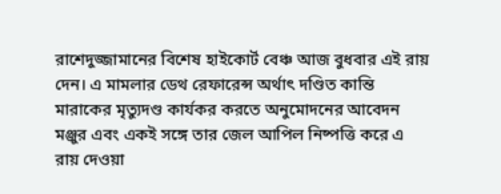রাশেদুজ্জামানের বিশেষ হাইকোর্ট বেঞ্চ আজ বুধবার এই রায় দেন। এ মামলার ডেথ রেফারেন্স অর্থাৎ দণ্ডিত কান্তি মারাকের মৃত্যুদণ্ড কার্যকর করতে অনুমোদনের আবেদন মঞ্জুর এবং একই সঙ্গে তার জেল আপিল নিষ্পত্তি করে এ রায় দেওয়া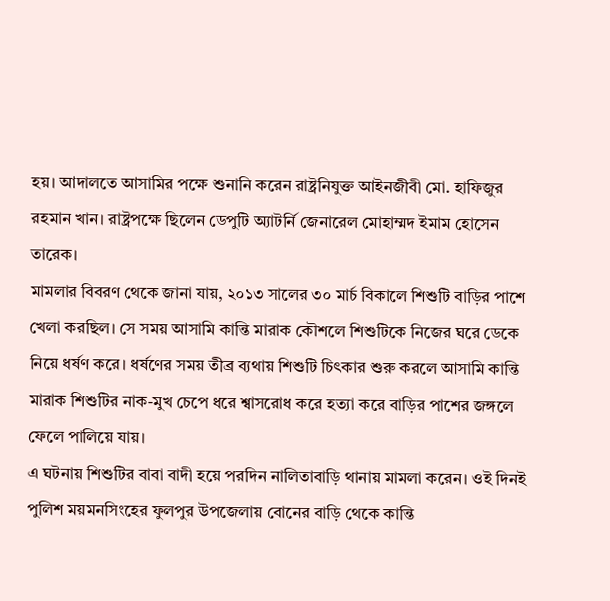হয়। আদালতে আসামির পক্ষে শুনানি করেন রাষ্ট্রনিযুক্ত আইনজীবী মো. হাফিজুর রহমান খান। রাষ্ট্রপক্ষে ছিলেন ডেপুটি অ্যাটর্নি জেনারেল মোহাম্মদ ইমাম হোসেন তারেক।
মামলার বিবরণ থেকে জানা যায়, ২০১৩ সালের ৩০ মার্চ বিকালে শিশুটি বাড়ির পাশে খেলা করছিল। সে সময় আসামি কান্তি মারাক কৌশলে শিশুটিকে নিজের ঘরে ডেকে নিয়ে ধর্ষণ করে। ধর্ষণের সময় তীব্র ব্যথায় শিশুটি চিৎকার শুরু করলে আসামি কান্তি মারাক শিশুটির নাক-মুখ চেপে ধরে শ্বাসরোধ করে হত্যা করে বাড়ির পাশের জঙ্গলে ফেলে পালিয়ে যায়।
এ ঘটনায় শিশুটির বাবা বাদী হয়ে পরদিন নালিতাবাড়ি থানায় মামলা করেন। ওই দিনই পুলিশ ময়মনসিংহের ফুলপুর উপজেলায় বোনের বাড়ি থেকে কান্তি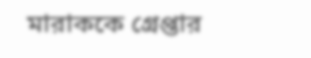মারাককে গ্রেপ্তার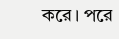করে। পরে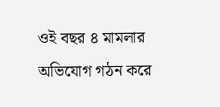ওই বছর ৪ মামলার অভিযোগ গঠন করে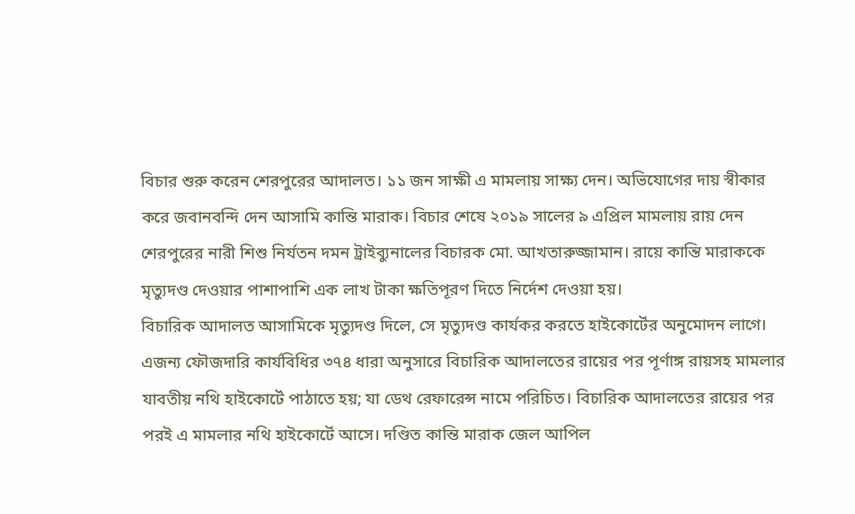বিচার শুরু করেন শেরপুরের আদালত। ১১ জন সাক্ষী এ মামলায় সাক্ষ্য দেন। অভিযোগের দায় স্বীকার করে জবানবন্দি দেন আসামি কান্তি মারাক। বিচার শেষে ২০১৯ সালের ৯ এপ্রিল মামলায় রায় দেন শেরপুরের নারী শিশু নির্যতন দমন ট্রাইব্যুনালের বিচারক মো. আখতারুজ্জামান। রায়ে কান্তি মারাককে মৃত্যুদণ্ড দেওয়ার পাশাপাশি এক লাখ টাকা ক্ষতিপূরণ দিতে নির্দেশ দেওয়া হয়।
বিচারিক আদালত আসামিকে মৃত্যুদণ্ড দিলে, সে মৃত্যুদণ্ড কার্যকর করতে হাইকোর্টের অনুমোদন লাগে। এজন্য ফৌজদারি কার্যবিধির ৩৭৪ ধারা অনুসারে বিচারিক আদালতের রায়ের পর পূর্ণাঙ্গ রায়সহ মামলার যাবতীয় নথি হাইকোর্টে পাঠাতে হয়; যা ডেথ রেফারেন্স নামে পরিচিত। বিচারিক আদালতের রায়ের পর পরই এ মামলার নথি হাইকোর্টে আসে। দণ্ডিত কান্তি মারাক জেল আপিল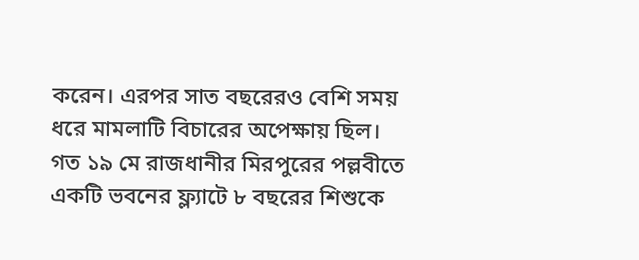করেন। এরপর সাত বছরেরও বেশি সময় ধরে মামলাটি বিচারের অপেক্ষায় ছিল।
গত ১৯ মে রাজধানীর মিরপুরের পল্লবীতে একটি ভবনের ফ্ল্যাটে ৮ বছরের শিশুকে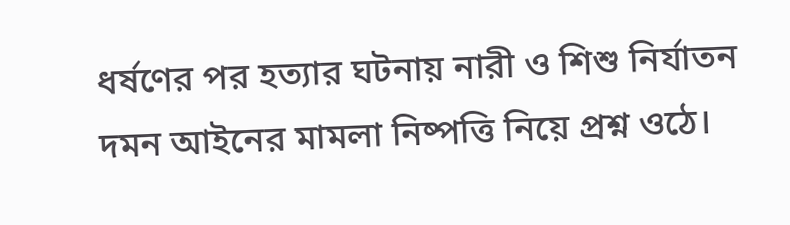ধর্ষণের পর হত্যার ঘটনায় নারী ও শিশু নির্যাতন দমন আইনের মামলা নিষ্পত্তি নিয়ে প্রশ্ন ওঠে।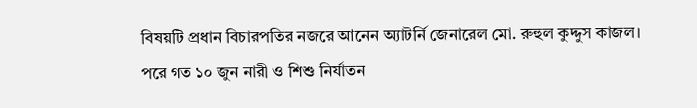বিষয়টি প্রধান বিচারপতির নজরে আনেন অ্যাটর্নি জেনারেল মো. রুহুল কুদ্দুস কাজল। পরে গত ১০ জুন নারী ও শিশু নির্যাতন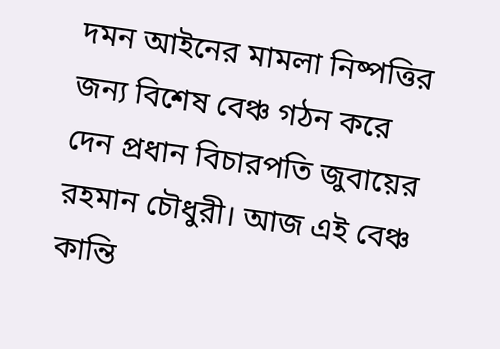দমন আইনের মামলা নিষ্পত্তির জন্য বিশেষ বেঞ্চ গঠন করে দেন প্রধান বিচারপতি জুবায়ের রহমান চৌধুরী। আজ এই বেঞ্চ কান্তি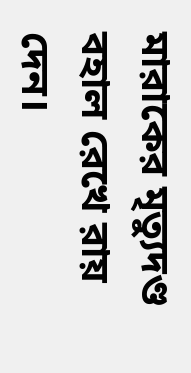মারাকের মৃত্যুদণ্ড বহাল রেখে রায় দেন।